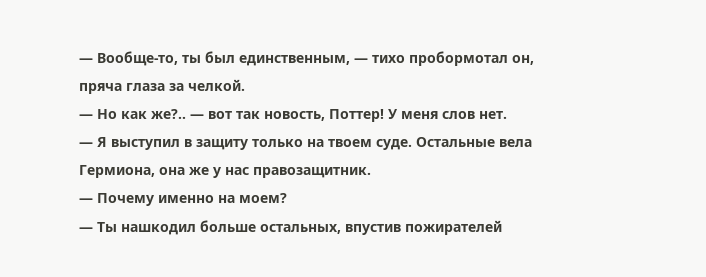— Вообще-то, ты был единственным, — тихо пробормотал он, пряча глаза за челкой.
— Но как же?.. — вот так новость, Поттер! У меня слов нет.
— Я выступил в защиту только на твоем суде. Остальные вела Гермиона, она же у нас правозащитник.
— Почему именно на моем?
— Ты нашкодил больше остальных, впустив пожирателей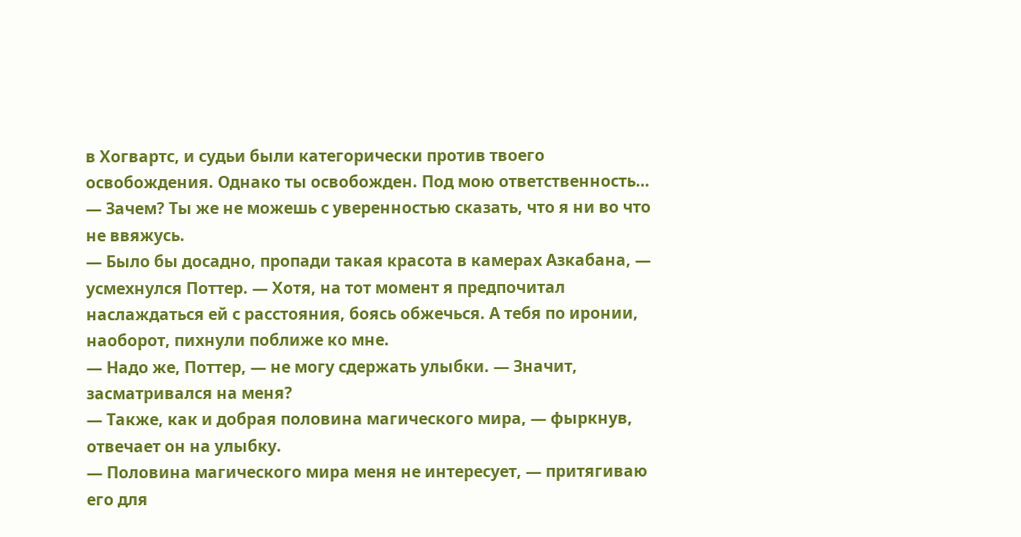в Хогвартс, и судьи были категорически против твоего освобождения. Однако ты освобожден. Под мою ответственность…
— Зачем? Ты же не можешь с уверенностью сказать, что я ни во что не ввяжусь.
— Было бы досадно, пропади такая красота в камерах Азкабана, — усмехнулся Поттер. — Хотя, на тот момент я предпочитал наслаждаться ей с расстояния, боясь обжечься. А тебя по иронии, наоборот, пихнули поближе ко мне.
— Надо же, Поттер, — не могу сдержать улыбки. — Значит, засматривался на меня?
— Также, как и добрая половина магического мира, — фыркнув, отвечает он на улыбку.
— Половина магического мира меня не интересует, — притягиваю его для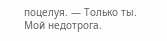поцелуя. — Только ты.
Мой недотрога.